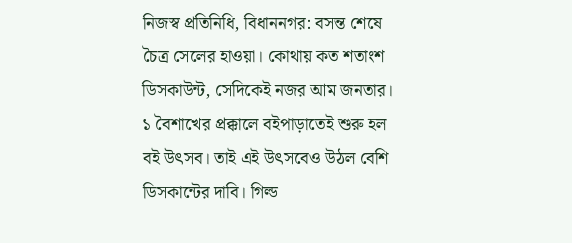নিজস্ব প্রতিনিধি, বিধাননগর: বসন্ত শেষে চৈত্র সেলের হাওয়া। কোথায় কত শতাংশ ডিসকাউন্ট, সেদিকেই নজর আম জনতার। ১ বৈশাখের প্রক্কালে বইপাড়াতেই শুরু হল বই উৎসব। তাই এই উৎসবেও উঠল বেশি ডিসকান্টের দাবি। গিল্ড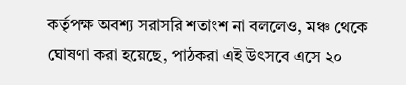কর্তৃপক্ষ অবশ্য সরাসরি শতাংশ না বললেও, মঞ্চ থেকে ঘোষণা করা হয়েছে, পাঠকরা এই উৎসবে এসে ২০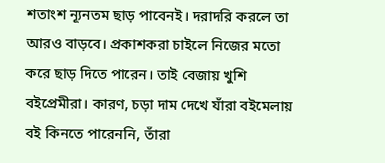শতাংশ ন্যূনতম ছাড় পাবেনই। দরাদরি করলে তা আরও বাড়বে। প্রকাশকরা চাইলে নিজের মতো করে ছাড় দিতে পারেন। তাই বেজায় খুশি বইপ্রেমীরা। কারণ, চড়া দাম দেখে যাঁরা বইমেলায় বই কিনতে পারেননি, তাঁরা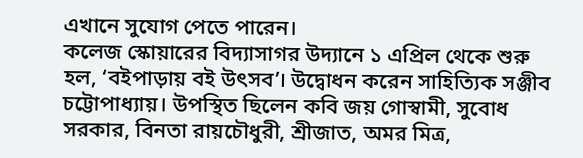এখানে সুযোগ পেতে পারেন।
কলেজ স্কোয়ারের বিদ্যাসাগর উদ্যানে ১ এপ্রিল থেকে শুরু হল, ‘বইপাড়ায় বই উৎসব’। উদ্বোধন করেন সাহিত্যিক সঞ্জীব চট্টোপাধ্যায়। উপস্থিত ছিলেন কবি জয় গোস্বামী, সুবোধ সরকার, বিনতা রায়চৌধুরী, শ্রীজাত, অমর মিত্র,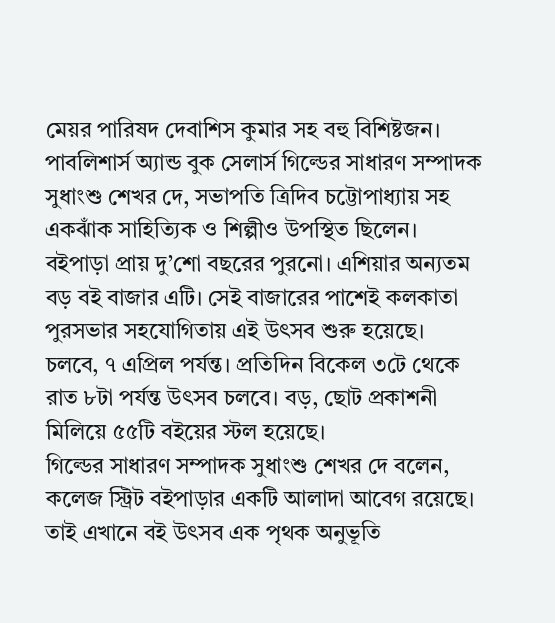মেয়র পারিষদ দেবাশিস কুমার সহ বহু বিশিষ্টজন। পাবলিশার্স অ্যান্ড বুক সেলার্স গিল্ডের সাধারণ সম্পাদক সুধাংশু শেখর দে, সভাপতি ত্রিদিব চট্টোপাধ্যায় সহ একঝাঁক সাহিত্যিক ও শিল্পীও উপস্থিত ছিলেন। বইপাড়া প্রায় দু’শো বছরের পুরনো। এশিয়ার অন্যতম বড় বই বাজার এটি। সেই বাজারের পাশেই কলকাতা পুরসভার সহযোগিতায় এই উৎসব শুরু হয়েছে। চলবে, ৭ এপ্রিল পর্যন্ত। প্রতিদিন বিকেল ৩টে থেকে রাত ৮টা পর্যন্ত উৎসব চলবে। বড়, ছোট প্রকাশনী মিলিয়ে ৫৫টি বইয়ের স্টল হয়েছে।
গিল্ডের সাধারণ সম্পাদক সুধাংশু শেখর দে বলেন, কলেজ স্ট্রিট বইপাড়ার একটি আলাদা আবেগ রয়েছে। তাই এখানে বই উৎসব এক পৃথক অনুভূতি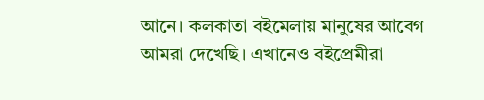আনে। কলকাতা বইমেলায় মানুষের আবেগ আমরা দেখেছি। এখানেও বইপ্রেমীরা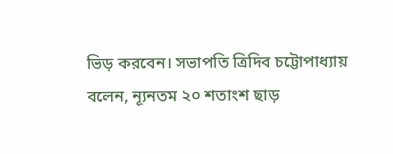ভিড় করবেন। সভাপতি ত্রিদিব চট্টোপাধ্যায় বলেন, ন্যূনতম ২০ শতাংশ ছাড়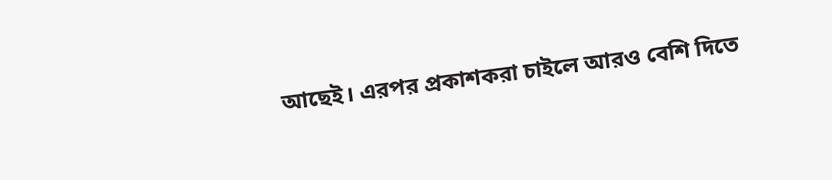আছেই। এরপর প্রকাশকরা চাইলে আরও বেশি দিতে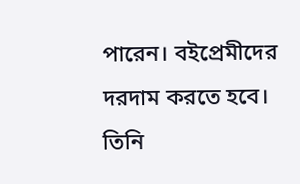পারেন। বইপ্রেমীদের দরদাম করতে হবে। তিনি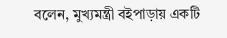বলেন, মুখ্যমন্ত্রী বইপাড়ায় একটি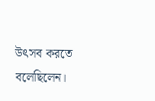উৎসব করতে বলেছিলেন।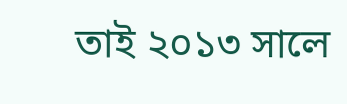তাই ২০১৩ সালে